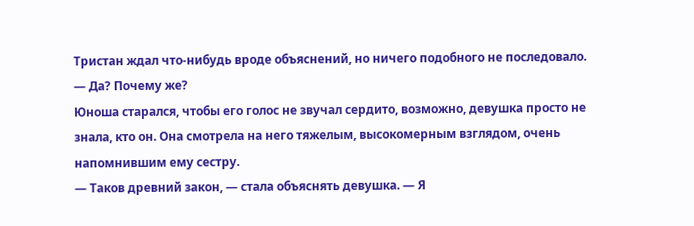Тристан ждал что-нибудь вроде объяснений, но ничего подобного не последовало.
— Да? Почему же?
Юноша старался, чтобы его голос не звучал сердито, возможно, девушка просто не знала, кто он. Она смотрела на него тяжелым, высокомерным взглядом, очень напомнившим ему сестру.
— Таков древний закон, — стала объяснять девушка. — Я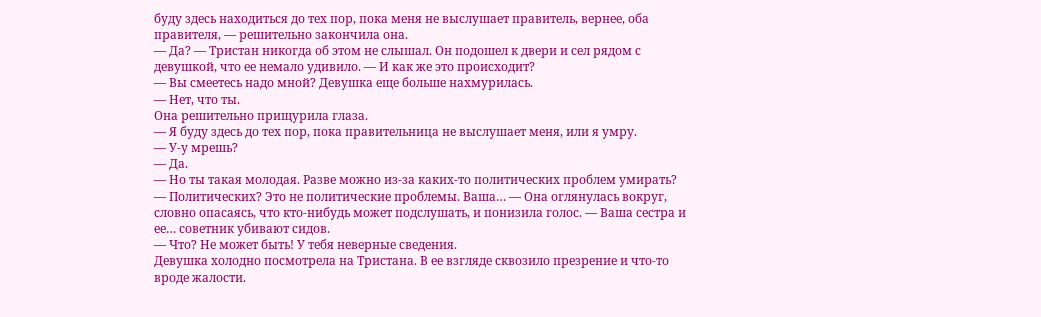буду здесь находиться до тех пор, пока меня не выслушает правитель, вернее, оба правителя, — решительно закончила она.
— Да? — Тристан никогда об этом не слышал. Он подошел к двери и сел рядом с девушкой, что ее немало удивило. — И как же это происходит?
— Вы смеетесь надо мной? Девушка еще больше нахмурилась.
— Нет, что ты.
Она решительно прищурила глаза.
— Я буду здесь до тех пор, пока правительница не выслушает меня, или я умру.
— У-у мрешь?
— Да.
— Но ты такая молодая. Разве можно из-за каких-то политических проблем умирать?
— Политических? Это не политические проблемы. Ваша… — Она оглянулась вокруг, словно опасаясь, что кто-нибудь может подслушать, и понизила голос. — Ваша сестра и ее… советник убивают сидов.
— Что? Не может быть! У тебя неверные сведения.
Девушка холодно посмотрела на Тристана. В ее взгляде сквозило презрение и что-то вроде жалости.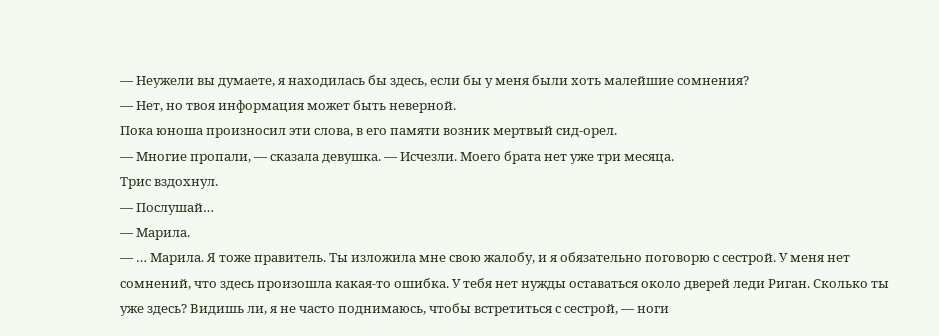— Неужели вы думаете, я находилась бы здесь, если бы у меня были хоть малейшие сомнения?
— Нет, но твоя информация может быть неверной.
Пока юноша произносил эти слова, в его памяти возник мертвый сид-орел.
— Многие пропали, — сказала девушка. — Исчезли. Моего брата нет уже три месяца.
Трис вздохнул.
— Послушай…
— Марила.
— … Марила. Я тоже правитель. Ты изложила мне свою жалобу, и я обязательно поговорю с сестрой. У меня нет сомнений, что здесь произошла какая-то ошибка. У тебя нет нужды оставаться около дверей леди Риган. Сколько ты уже здесь? Видишь ли, я не часто поднимаюсь, чтобы встретиться с сестрой, — ноги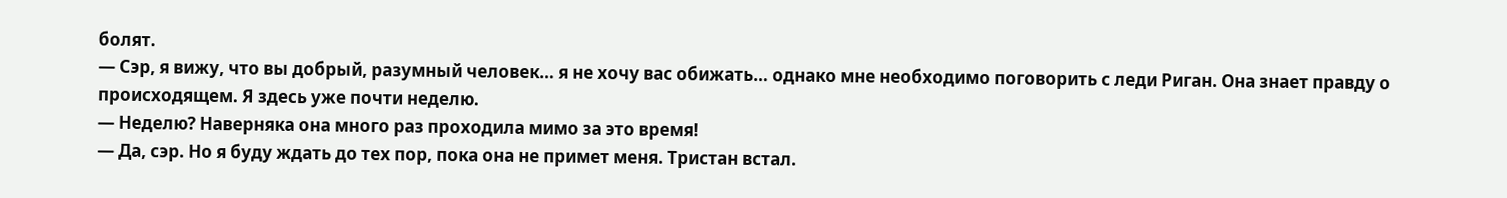болят.
— Сэр, я вижу, что вы добрый, разумный человек… я не хочу вас обижать… однако мне необходимо поговорить с леди Риган. Она знает правду о происходящем. Я здесь уже почти неделю.
— Неделю? Наверняка она много раз проходила мимо за это время!
— Да, сэр. Но я буду ждать до тех пор, пока она не примет меня. Тристан встал.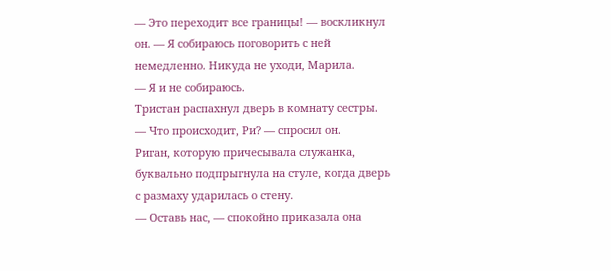— Это переходит все границы! — воскликнул он. — Я собираюсь поговорить с ней немедленно. Никуда не уходи, Марила.
— Я и не собираюсь.
Тристан распахнул дверь в комнату сестры.
— Что происходит, Ри? — спросил он.
Риган, которую причесывала служанка, буквально подпрыгнула на стуле, когда дверь с размаху ударилась о стену.
— Оставь нас, — спокойно приказала она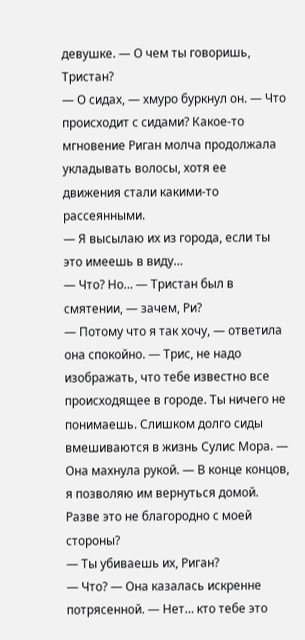девушке. — О чем ты говоришь, Тристан?
— О сидах, — хмуро буркнул он. — Что происходит с сидами? Какое-то мгновение Риган молча продолжала укладывать волосы, хотя ее движения стали какими-то рассеянными.
— Я высылаю их из города, если ты это имеешь в виду…
— Что? Но… — Тристан был в смятении, — зачем, Ри?
— Потому что я так хочу, — ответила она спокойно. — Трис, не надо изображать, что тебе известно все происходящее в городе. Ты ничего не понимаешь. Слишком долго сиды вмешиваются в жизнь Сулис Мора. — Она махнула рукой. — В конце концов, я позволяю им вернуться домой. Разве это не благородно с моей стороны?
— Ты убиваешь их, Риган?
— Что? — Она казалась искренне потрясенной. — Нет… кто тебе это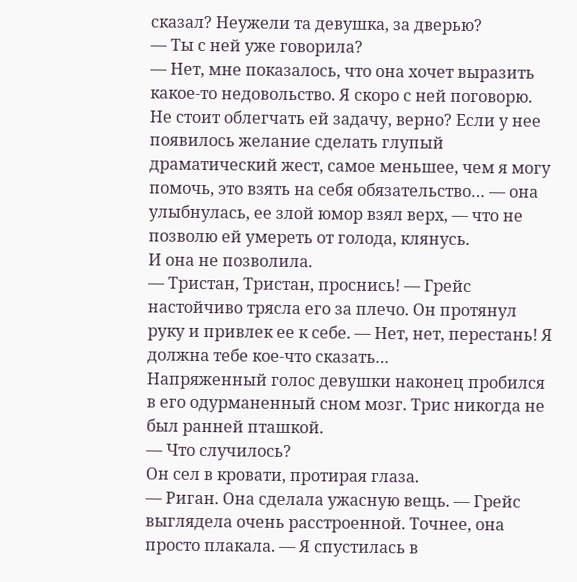сказал? Неужели та девушка, за дверью?
— Ты с ней уже говорила?
— Нет, мне показалось, что она хочет выразить какое-то недовольство. Я скоро с ней поговорю. Не стоит облегчать ей задачу, верно? Если у нее появилось желание сделать глупый драматический жест, самое меньшее, чем я могу помочь, это взять на себя обязательство… — она улыбнулась, ее злой юмор взял верх, — что не позволю ей умереть от голода, клянусь.
И она не позволила.
— Тристан, Тристан, проснись! — Грейс настойчиво трясла его за плечо. Он протянул руку и привлек ее к себе. — Нет, нет, перестань! Я должна тебе кое-что сказать…
Напряженный голос девушки наконец пробился в его одурманенный сном мозг. Трис никогда не был ранней пташкой.
— Что случилось?
Он сел в кровати, протирая глаза.
— Риган. Она сделала ужасную вещь. — Грейс выглядела очень расстроенной. Точнее, она просто плакала. — Я спустилась в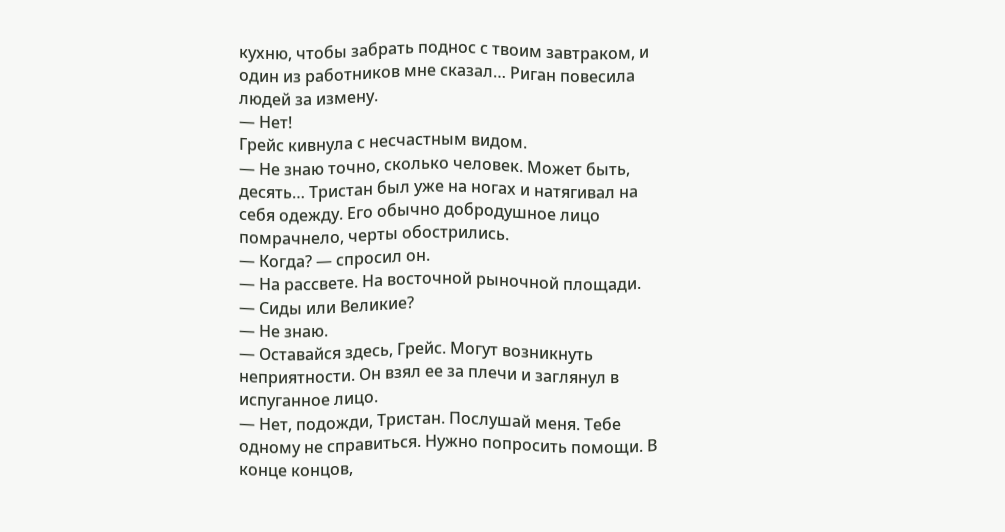кухню, чтобы забрать поднос с твоим завтраком, и один из работников мне сказал… Риган повесила людей за измену.
— Нет!
Грейс кивнула с несчастным видом.
— Не знаю точно, сколько человек. Может быть, десять… Тристан был уже на ногах и натягивал на себя одежду. Его обычно добродушное лицо помрачнело, черты обострились.
— Когда? — спросил он.
— На рассвете. На восточной рыночной площади.
— Сиды или Великие?
— Не знаю.
— Оставайся здесь, Грейс. Могут возникнуть неприятности. Он взял ее за плечи и заглянул в испуганное лицо.
— Нет, подожди, Тристан. Послушай меня. Тебе одному не справиться. Нужно попросить помощи. В конце концов,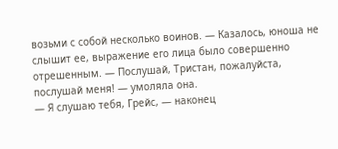возьми с собой несколько воинов. — Казалось, юноша не слышит ее, выражение его лица было совершенно отрешенным. — Послушай, Тристан, пожалуйста, послушай меня! — умоляла она.
— Я слушаю тебя, Грейс, — наконец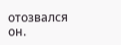отозвался он.